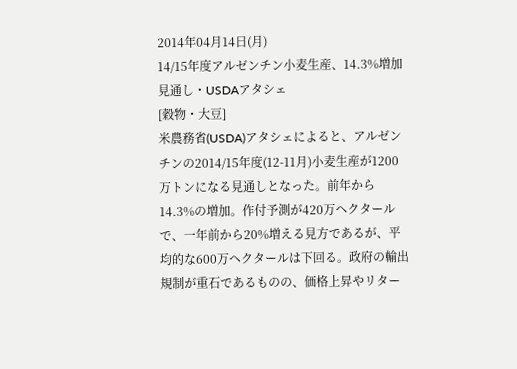2014年04月14日(月)
14/15年度アルゼンチン小麦生産、14.3%増加見通し・USDAアタシェ
[穀物・大豆]
米農務省(USDA)アタシェによると、アルゼンチンの2014/15年度(12-11月)小麦生産が1200万トンになる見通しとなった。前年から14.3%の増加。作付予測が420万ヘクタールで、一年前から20%増える見方であるが、平均的な600万ヘクタールは下回る。政府の輸出規制が重石であるものの、価格上昇やリター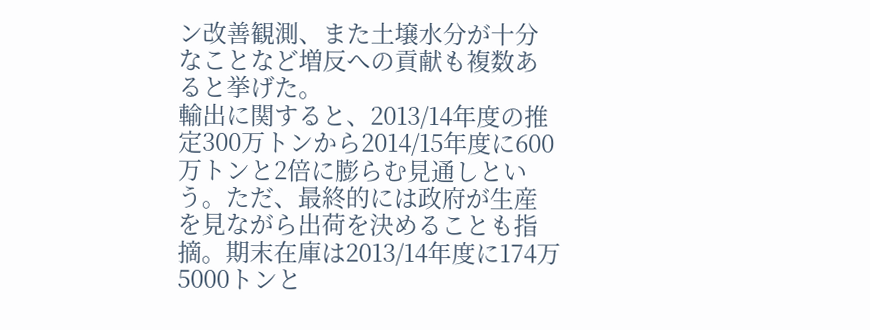ン改善観測、また土壌水分が十分なことなど増反への貢献も複数あると挙げた。
輸出に関すると、2013/14年度の推定300万トンから2014/15年度に600万トンと2倍に膨らむ見通しという。ただ、最終的には政府が生産を見ながら出荷を決めることも指摘。期末在庫は2013/14年度に174万5000トンと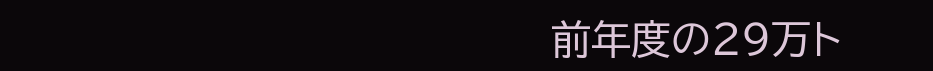前年度の29万ト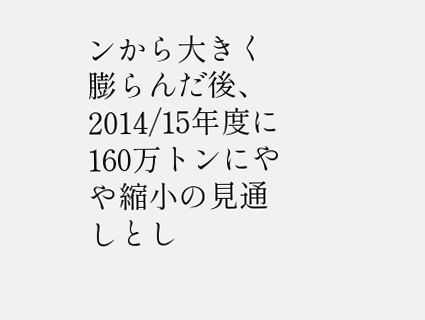ンから大きく膨らんだ後、2014/15年度に160万トンにやや縮小の見通しとし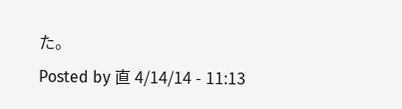た。
Posted by 直 4/14/14 - 11:13